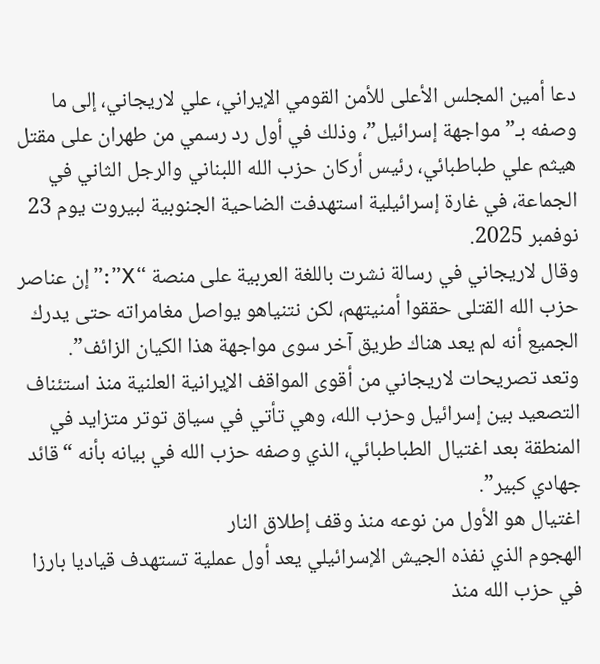دعا أمين المجلس الأعلى للأمن القومي الإيراني، علي لاريجاني، إلى ما وصفه بـ”مواجهة إسرائيل”، وذلك في أول رد رسمي من طهران على مقتل هيثم علي طباطبائي، رئيس أركان حزب الله اللبناني والرجل الثاني في الجماعة، في غارة إسرائيلية استهدفت الضاحية الجنوبية لبيروت يوم 23 نوفمبر 2025.
وقال لاريجاني في رسالة نشرت باللغة العربية على منصة “X”:”إن عناصر حزب الله القتلى حققوا أمنيتهم، لكن نتنياهو يواصل مغامراته حتى يدرك الجميع أنه لم يعد هناك طريق آخر سوى مواجهة هذا الكيان الزائف”.
وتعد تصريحات لاريجاني من أقوى المواقف الإيرانية العلنية منذ استئناف التصعيد بين إسرائيل وحزب الله، وهي تأتي في سياق توتر متزايد في المنطقة بعد اغتيال الطباطبائي، الذي وصفه حزب الله في بيانه بأنه “قائد جهادي كبير”.
اغتيال هو الأول من نوعه منذ وقف إطلاق النار
الهجوم الذي نفذه الجيش الإسرائيلي يعد أول عملية تستهدف قياديا بارزا في حزب الله منذ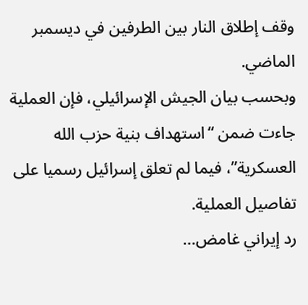وقف إطلاق النار بين الطرفين في ديسمبر الماضي.
وبحسب بيان الجيش الإسرائيلي، فإن العملية جاءت ضمن “استهداف بنية حزب الله العسكرية”، فيما لم تعلق إسرائيل رسميا على تفاصيل العملية.
رد إيراني غامض…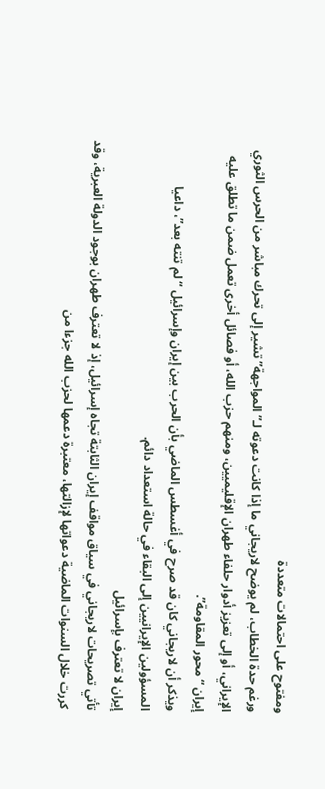ومفتوح على احتمالات متعددة
ورغم حدة الخطاب، لم يوضح لاريجاني ما إذا كانت دعوته لـ”المواجهة” تشير إلى تحرك مباشر من الحرس الثوري الإيراني، أو إلى تعزيز أدوار حلفاء طهران الإقليميين، ومنهم حزب الله، أو فصائل أخرى تعمل ضمن ما تطلق عليه إيران “محور المقاومة”.
ويذكر أن لاريجاني كان قد صرح في أغسطس الماضي بأن الحرب بين إيران وإسرائيل “لم تنته بعد”، داعيا المسؤولين الإيرانيين إلى البقاء في حالة استعداد دائم.
إيران لا تعترف بإسرائيل
تأتي تصريحات لاريجاني في سياق مواقف إيران الثابتة تجاه إسرائيل، إذ لا تعترف طهران بوجود الدولة العبرية، وقد كررت خلال السنوات الماضية دعواتها لإزالتها، معتبرة دعمها لحزب الله جزءا من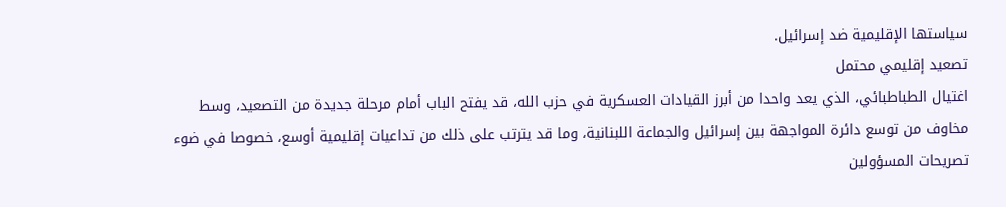سياستها الإقليمية ضد إسرائيل.
تصعيد إقليمي محتمل
اغتيال الطباطبائي، الذي يعد واحدا من أبرز القيادات العسكرية في حزب الله، قد يفتح الباب أمام مرحلة جديدة من التصعيد، وسط مخاوف من توسع دائرة المواجهة بين إسرائيل والجماعة اللبنانية، وما قد يترتب على ذلك من تداعيات إقليمية أوسع، خصوصا في ضوء تصريحات المسؤولين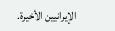الإيرانيين الأخيرة.